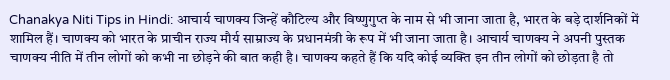Chanakya Niti Tips in Hindi: आचार्य चाणक्य जिन्हें कौटिल्य और विष्णुगुप्त के नाम से भी जाना जाता है, भारत के बड़े दार्शनिकों में शामिल हैं। चाणक्य को भारत के प्राचीन राज्य मौर्य साम्राज्य के प्रधानमंत्री के रूप में भी जाना जाता है। आचार्य चाणक्य ने अपनी पुस्तक चाणक्य नीति में तीन लोगों को कभी ना छोड़ने की बात कही है। चाणक्य कहते हैं कि यदि कोई व्यक्ति इन तीन लोगों को छोड़ता है तो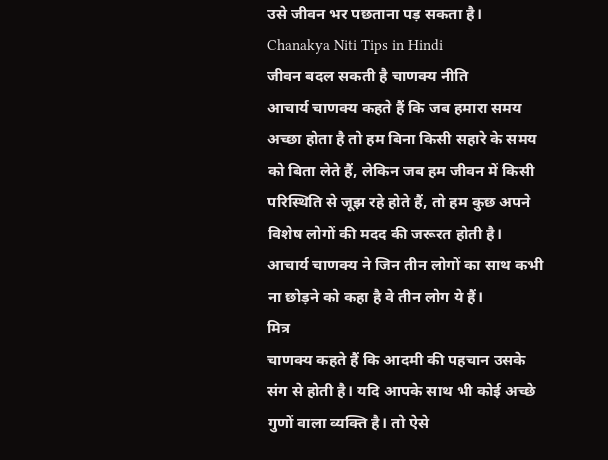उसे जीवन भर पछताना पड़ सकता है।
Chanakya Niti Tips in Hindi
जीवन बदल सकती है चाणक्य नीति
आचार्य चाणक्य कहते हैं कि जब हमारा समय अच्छा होता है तो हम बिना किसी सहारे के समय को बिता लेते हैं, लेकिन जब हम जीवन में किसी परिस्थिति से जूझ रहे होते हैं, तो हम कुछ अपने विशेष लोगों की मदद की जरूरत होती है। आचार्य चाणक्य ने जिन तीन लोगों का साथ कभी ना छोड़ने को कहा है वे तीन लोग ये हैं।
मित्र
चाणक्य कहते हैं कि आदमी की पहचान उसके संग से होती है। यदि आपके साथ भी कोई अच्छे गुणों वाला व्यक्ति है। तो ऐसे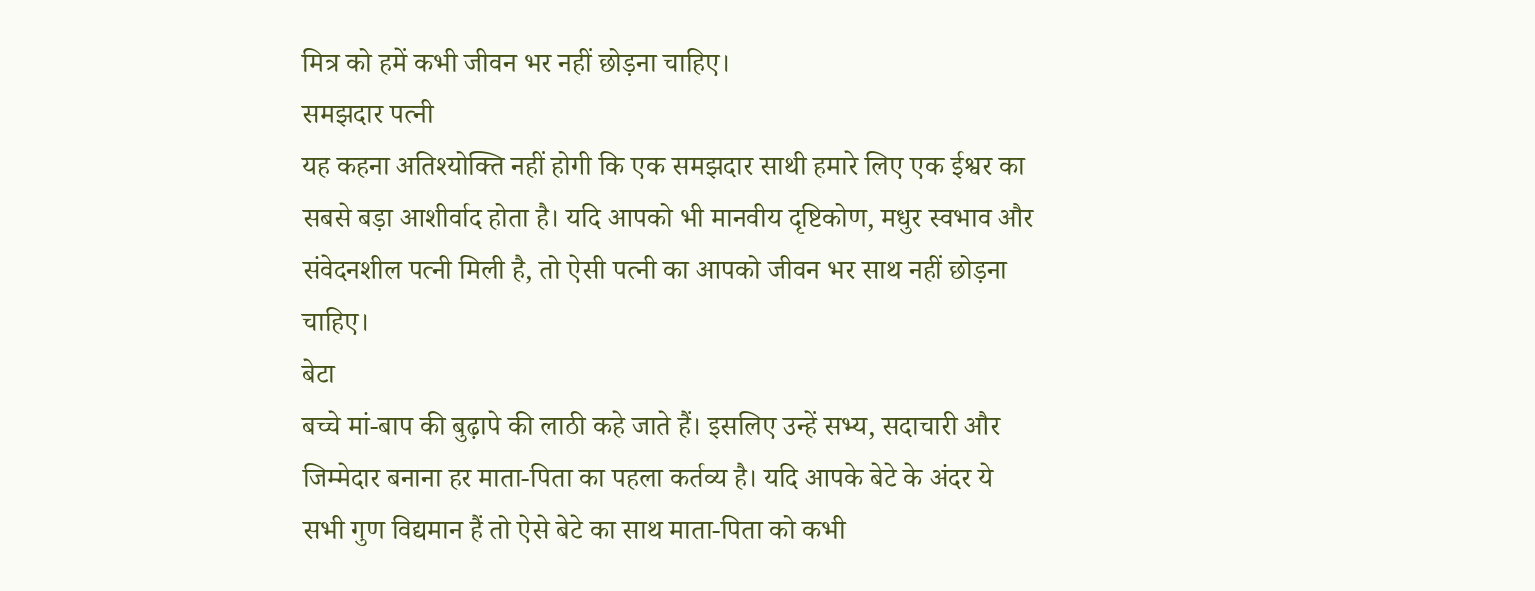मित्र को हमें कभी जीवन भर नहीं छोड़ना चाहिए।
समझदार पत्नी
यह कहना अतिश्योक्ति नहीं होगी कि एक समझदार साथी हमारे लिए एक ईश्वर का सबसे बड़ा आशीर्वाद होता है। यदि आपको भी मानवीय दृष्टिकोण, मधुर स्वभाव और संवेदनशील पत्नी मिली है, तो ऐसी पत्नी का आपको जीवन भर साथ नहीं छोड़ना चाहिए।
बेटा
बच्चे मां-बाप की बुढ़ापे की लाठी कहे जाते हैं। इसलिए उन्हें सभ्य, सदाचारी और जिम्मेदार बनाना हर माता-पिता का पहला कर्तव्य है। यदि आपके बेटे के अंदर ये सभी गुण विद्यमान हैं तो ऐसे बेटे का साथ माता-पिता को कभी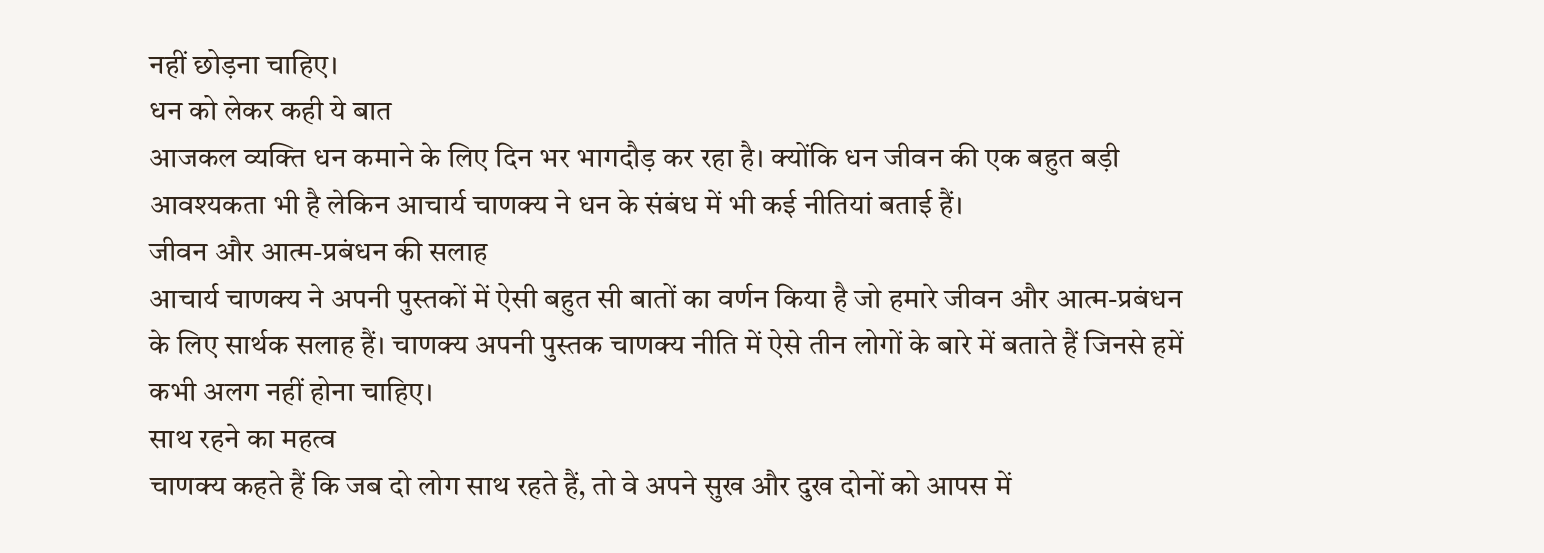नहीं छोड़ना चाहिए।
धन को लेकर कही ये बात
आजकल व्यक्ति धन कमाने के लिए दिन भर भागदौड़ कर रहा है। क्योंकि धन जीवन की एक बहुत बड़ी आवश्यकता भी है लेकिन आचार्य चाणक्य ने धन के संबंध में भी कई नीतियां बताई हैं।
जीवन और आत्म-प्रबंधन की सलाह
आचार्य चाणक्य ने अपनी पुस्तकों में ऐसी बहुत सी बातों का वर्णन किया है जो हमारे जीवन और आत्म-प्रबंधन के लिए सार्थक सलाह हैं। चाणक्य अपनी पुस्तक चाणक्य नीति में ऐसे तीन लोगों के बारे में बताते हैं जिनसे हमें कभी अलग नहीं होना चाहिए।
साथ रहने का महत्व
चाणक्य कहते हैं कि जब दो लोग साथ रहते हैं, तो वे अपने सुख और दुख दोनों को आपस में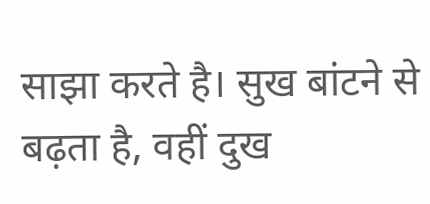साझा करते है। सुख बांटने से बढ़ता है, वहीं दुख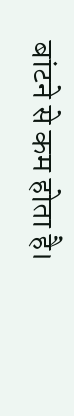बांटने से कम होता है।